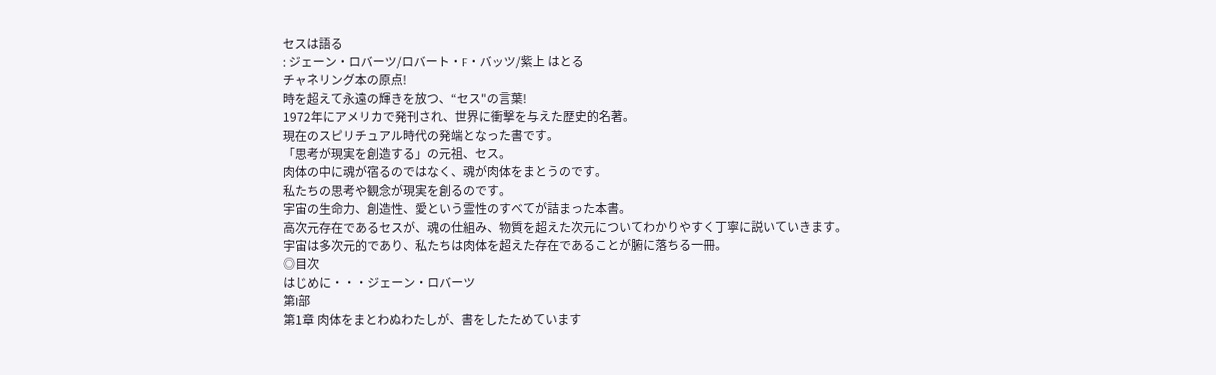セスは語る
: ジェーン・ロバーツ/ロバート・F・バッツ/紫上 はとる
チャネリング本の原点!
時を超えて永遠の輝きを放つ、“セス"の言葉!
1972年にアメリカで発刊され、世界に衝撃を与えた歴史的名著。
現在のスピリチュアル時代の発端となった書です。
「思考が現実を創造する」の元祖、セス。
肉体の中に魂が宿るのではなく、魂が肉体をまとうのです。
私たちの思考や観念が現実を創るのです。
宇宙の生命力、創造性、愛という霊性のすべてが詰まった本書。
高次元存在であるセスが、魂の仕組み、物質を超えた次元についてわかりやすく丁寧に説いていきます。
宇宙は多次元的であり、私たちは肉体を超えた存在であることが腑に落ちる一冊。
◎目次
はじめに・・・ジェーン・ロバーツ
第I部
第1章 肉体をまとわぬわたしが、書をしたためています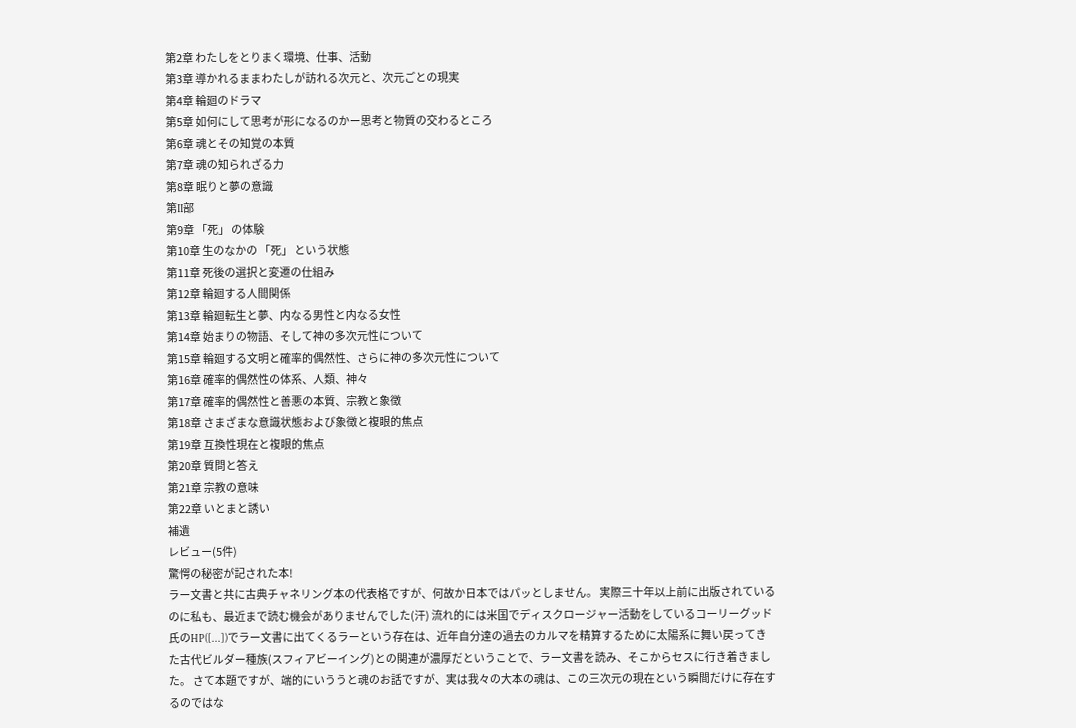第2章 わたしをとりまく環境、仕事、活動
第3章 導かれるままわたしが訪れる次元と、次元ごとの現実
第4章 輪廻のドラマ
第5章 如何にして思考が形になるのかー思考と物質の交わるところ
第6章 魂とその知覚の本質
第7章 魂の知られざる力
第8章 眠りと夢の意識
第II部
第9章 「死」 の体験
第10章 生のなかの 「死」 という状態
第11章 死後の選択と変遷の仕組み
第12章 輪廻する人間関係
第13章 輪廻転生と夢、内なる男性と内なる女性
第14章 始まりの物語、そして神の多次元性について
第15章 輪廻する文明と確率的偶然性、さらに神の多次元性について
第16章 確率的偶然性の体系、人類、神々
第17章 確率的偶然性と善悪の本質、宗教と象徴
第18章 さまざまな意識状態および象徴と複眼的焦点
第19章 互換性現在と複眼的焦点
第20章 質問と答え
第21章 宗教の意味
第22章 いとまと誘い
補遺
レビュー(5件)
驚愕の秘密が記された本!
ラー文書と共に古典チャネリング本の代表格ですが、何故か日本ではパッとしません。 実際三十年以上前に出版されているのに私も、最近まで読む機会がありませんでした(汗) 流れ的には米国でディスクロージャー活動をしているコーリーグッド氏のHP([...])でラー文書に出てくるラーという存在は、近年自分達の過去のカルマを精算するために太陽系に舞い戻ってきた古代ビルダー種族(スフィアビーイング)との関連が濃厚だということで、ラー文書を読み、そこからセスに行き着きました。 さて本題ですが、端的にいううと魂のお話ですが、実は我々の大本の魂は、この三次元の現在という瞬間だけに存在するのではな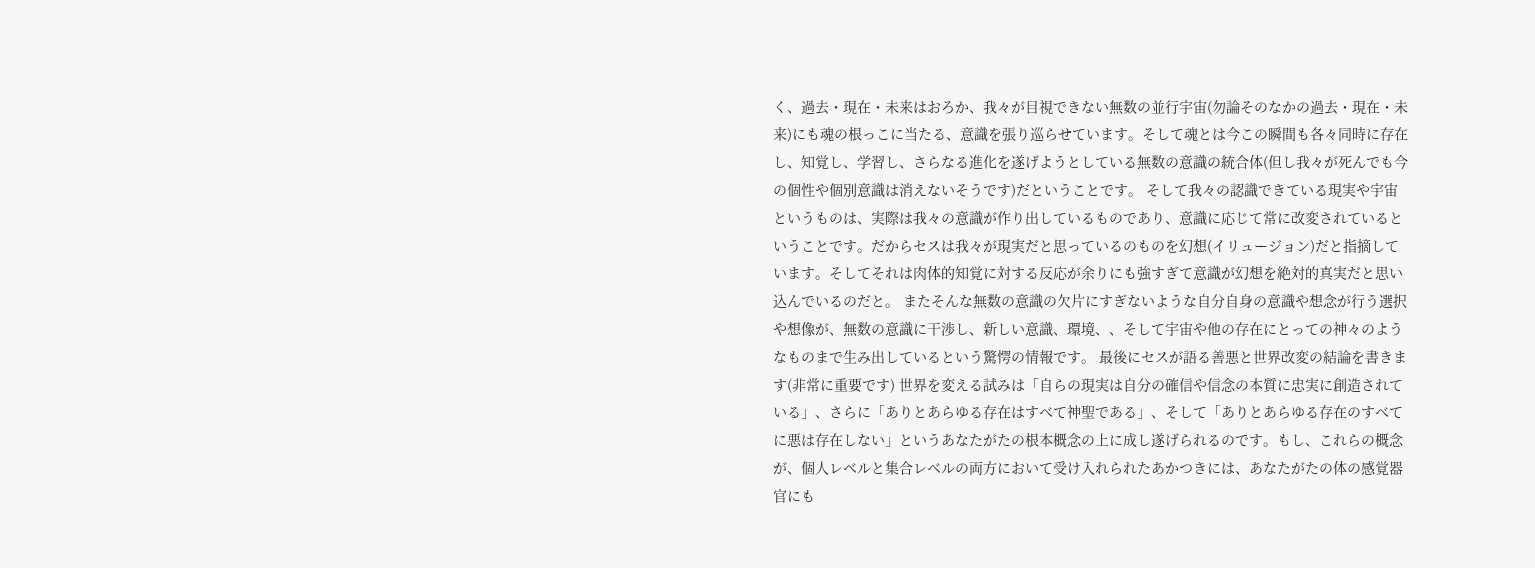く、過去・現在・未来はおろか、我々が目視できない無数の並行宇宙(勿論そのなかの過去・現在・未来)にも魂の根っこに当たる、意識を張り巡らせています。そして魂とは今この瞬間も各々同時に存在し、知覚し、学習し、さらなる進化を遂げようとしている無数の意識の統合体(但し我々が死んでも今の個性や個別意識は消えないそうです)だということです。 そして我々の認識できている現実や宇宙というものは、実際は我々の意識が作り出しているものであり、意識に応じて常に改変されているということです。だからセスは我々が現実だと思っているのものを幻想(イリュージョン)だと指摘しています。そしてそれは肉体的知覚に対する反応が余りにも強すぎて意識が幻想を絶対的真実だと思い込んでいるのだと。 またそんな無数の意識の欠片にすぎないような自分自身の意識や想念が行う選択や想像が、無数の意識に干渉し、新しい意識、環境、、そして宇宙や他の存在にとっての神々のようなものまで生み出しているという驚愕の情報です。 最後にセスが語る善悪と世界改変の結論を書きます(非常に重要です) 世界を変える試みは「自らの現実は自分の確信や信念の本質に忠実に創造されている」、さらに「ありとあらゆる存在はすべて神聖である」、そして「ありとあらゆる存在のすべてに悪は存在しない」というあなたがたの根本概念の上に成し遂げられるのです。もし、これらの概念が、個人レベルと集合レベルの両方において受け入れられたあかつきには、あなたがたの体の感覚器官にも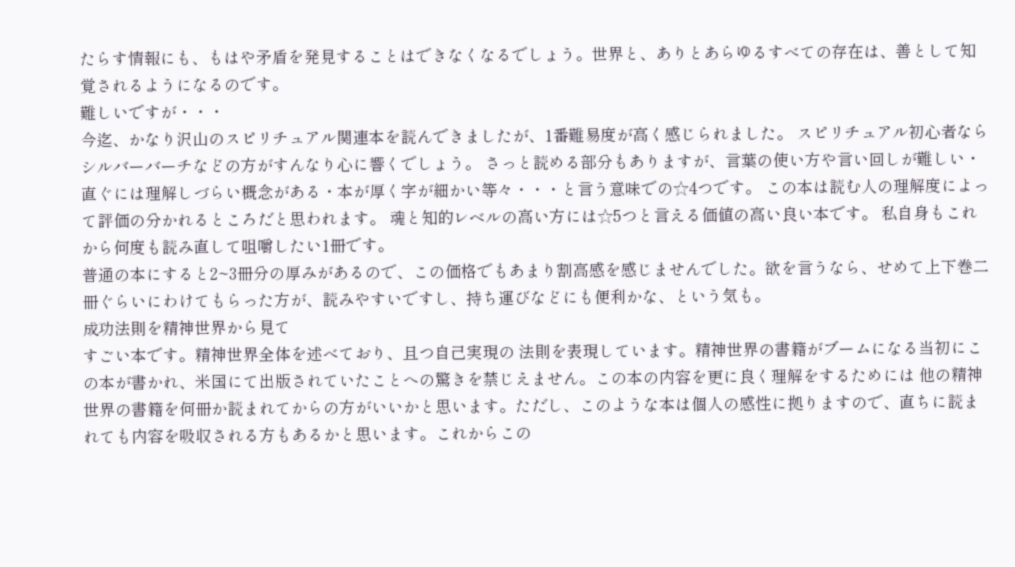たらす情報にも、もはや矛盾を発見することはできなくなるでしょう。世界と、ありとあらゆるすべての存在は、善として知覚されるようになるのです。
難しいですが・・・
今迄、かなり沢山のスピリチュアル関連本を読んできましたが、1番難易度が高く感じられました。 スピリチュアル初心者ならシルバーバーチなどの方がすんなり心に響くでしょう。 さっと読める部分もありますが、言葉の使い方や言い回しが難しい・直ぐには理解しづらい概念がある・本が厚く字が細かい等々・・・と言う意味での☆4つです。 この本は読む人の理解度によって評価の分かれるところだと思われます。 魂と知的レベルの高い方には☆5つと言える価値の高い良い本です。 私自身もこれから何度も読み直して咀嚼したい1冊です。
普通の本にすると2~3冊分の厚みがあるので、この価格でもあまり割高感を感じませんでした。欲を言うなら、せめて上下巻二冊ぐらいにわけてもらった方が、読みやすいですし、持ち運びなどにも便利かな、という気も。
成功法則を精神世界から見て
すごい本です。精神世界全体を述べており、且つ自己実現の 法則を表現しています。精神世界の書籍がブームになる当初にこの本が書かれ、米国にて出版されていたことへの驚きを禁じえません。この本の内容を更に良く理解をするためには 他の精神世界の書籍を何冊か読まれてからの方がいいかと思います。ただし、このような本は個人の感性に拠りますので、直ちに読まれても内容を吸収される方もあるかと思います。これからこの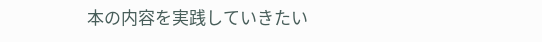本の内容を実践していきたい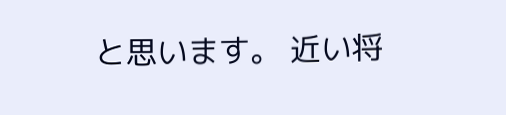と思います。 近い将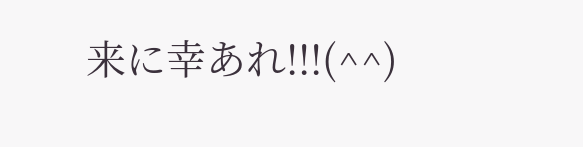来に幸あれ!!!(^^)